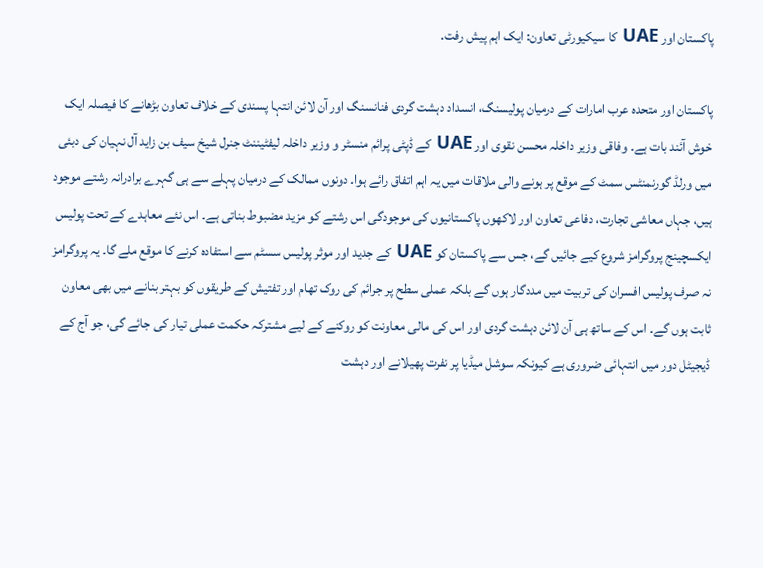پاکستان اور UAE کا سیکیورٹی تعاون: ایک اہم پیش رفت.

پاکستان اور متحدہ عرب امارات کے درمیان پولیسنگ، انسداد دہشت گردی فنانسنگ اور آن لائن انتہا پسندی کے خلاف تعاون بڑھانے کا فیصلہ ایک خوش آئند بات ہے۔ وفاقی وزیر داخلہ محسن نقوی اور UAE کے ڈپٹی پرائم منسٹر و وزیر داخلہ لیفٹیننٹ جنرل شیخ سیف بن زاید آل نہیان کی دبئی میں ورلڈ گورنمنٹس سمٹ کے موقع پر ہونے والی ملاقات میں یہ اہم اتفاق رائے ہوا۔ دونوں ممالک کے درمیان پہلے سے ہی گہرے برادرانہ رشتے موجود ہیں، جہاں معاشی تجارت، دفاعی تعاون اور لاکھوں پاکستانیوں کی موجودگی اس رشتے کو مزید مضبوط بناتی ہے۔ اس نئے معاہدے کے تحت پولیس ایکسچینج پروگرامز شروع کیے جائیں گے، جس سے پاکستان کو UAE کے جدید اور موثر پولیس سسٹم سے استفادہ کرنے کا موقع ملے گا۔ یہ پروگرامز نہ صرف پولیس افسران کی تربیت میں مددگار ہوں گے بلکہ عملی سطح پر جرائم کی روک تھام اور تفتیش کے طریقوں کو بہتر بنانے میں بھی معاون ثابت ہوں گے۔ اس کے ساتھ ہی آن لائن دہشت گردی اور اس کی مالی معاونت کو روکنے کے لیے مشترکہ حکمت عملی تیار کی جائے گی، جو آج کے ڈیجیٹل دور میں انتہائی ضروری ہے کیونکہ سوشل میڈیا پر نفرت پھیلانے اور دہشت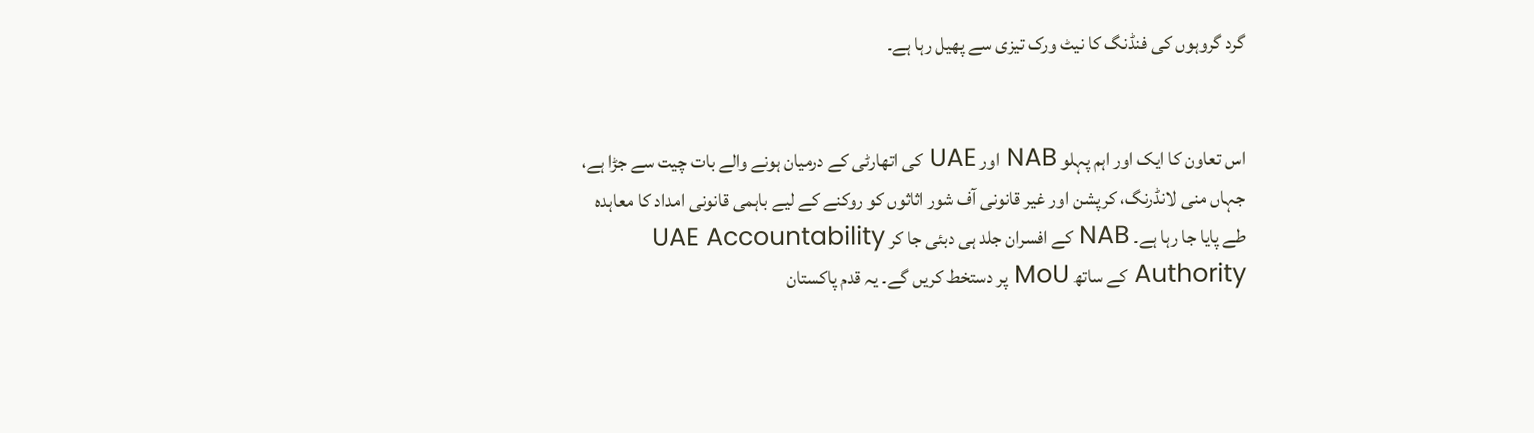گرد گروہوں کی فنڈنگ کا نیٹ ورک تیزی سے پھیل رہا ہے۔


اس تعاون کا ایک اور اہم پہلو NAB اور UAE کی اتھارٹی کے درمیان ہونے والے بات چیت سے جڑا ہے، جہاں منی لانڈرنگ، کرپشن اور غیر قانونی آف شور اثاثوں کو روکنے کے لیے باہمی قانونی امداد کا معاہدہ طے پایا جا رہا ہے۔ NAB کے افسران جلد ہی دبئی جا کر UAE Accountability Authority کے ساتھ MoU پر دستخط کریں گے۔ یہ قدم پاکستان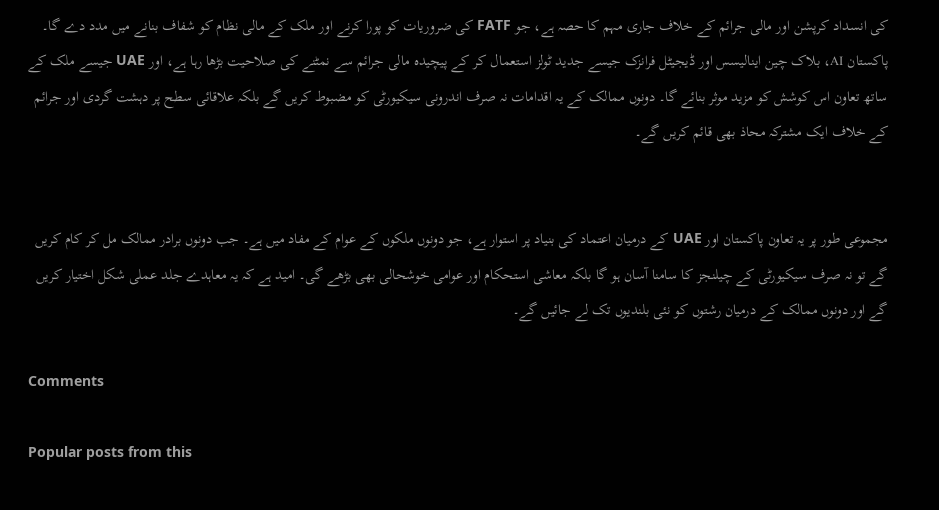کی انسداد کرپشن اور مالی جرائم کے خلاف جاری مہم کا حصہ ہے، جو FATF کی ضروریات کو پورا کرنے اور ملک کے مالی نظام کو شفاف بنانے میں مدد دے گا۔ پاکستان AI، بلاک چین اینالیسس اور ڈیجیٹل فرانزک جیسے جدید ٹولز استعمال کر کے پیچیدہ مالی جرائم سے نمٹنے کی صلاحیت بڑھا رہا ہے، اور UAE جیسے ملک کے ساتھ تعاون اس کوشش کو مزید موثر بنائے گا۔ دونوں ممالک کے یہ اقدامات نہ صرف اندرونی سیکیورٹی کو مضبوط کریں گے بلکہ علاقائی سطح پر دہشت گردی اور جرائم کے خلاف ایک مشترکہ محاذ بھی قائم کریں گے۔


مجموعی طور پر یہ تعاون پاکستان اور UAE کے درمیان اعتماد کی بنیاد پر استوار ہے، جو دونوں ملکوں کے عوام کے مفاد میں ہے۔ جب دونوں برادر ممالک مل کر کام کریں گے تو نہ صرف سیکیورٹی کے چیلنجز کا سامنا آسان ہو گا بلکہ معاشی استحکام اور عوامی خوشحالی بھی بڑھے گی۔ امید ہے کہ یہ معاہدے جلد عملی شکل اختیار کریں گے اور دونوں ممالک کے درمیان رشتوں کو نئی بلندیوں تک لے جائیں گے۔

Comments

Popular posts from this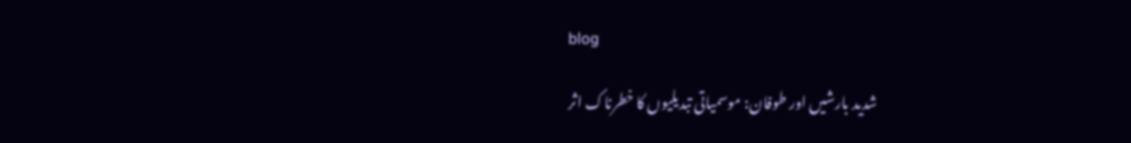blog

شدید بارشیں اور طوفان: موسمیاتی تبدیلیوں کا خطرناک اثر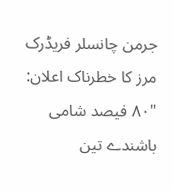جرمن چانسلر فریڈرک مرز کا خطرناک اعلان: "۸۰ فیصد شامی باشندے تین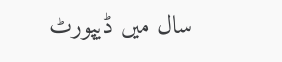سال میں ڈیپورٹ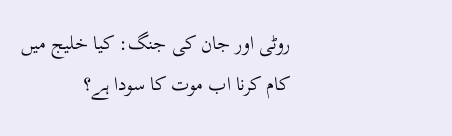روٹی اور جان کی جنگ: کیا خلیج میں کام کرنا اب موت کا سودا ہے؟